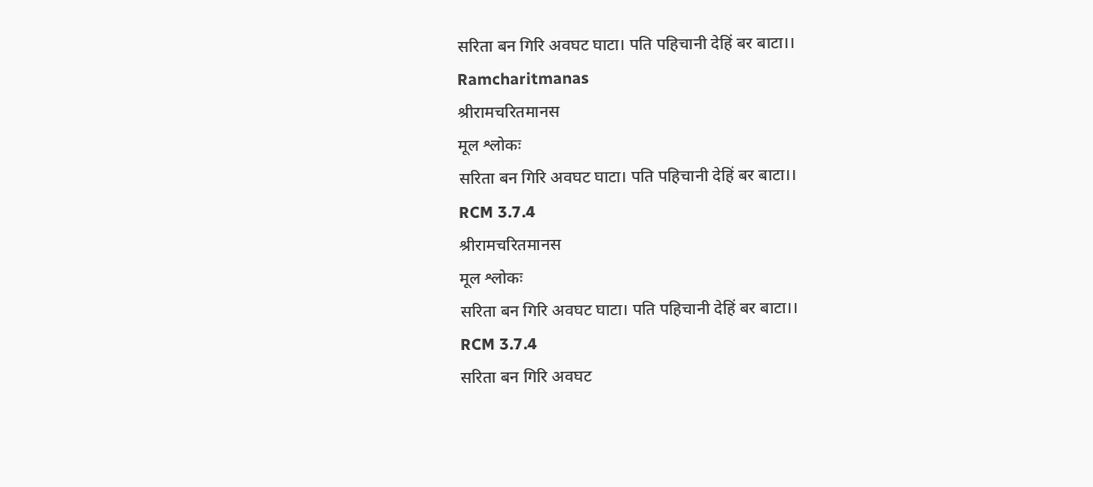सरिता बन गिरि अवघट घाटा। पति पहिचानी देहिं बर बाटा।।
Ramcharitmanas
श्रीरामचरितमानस
मूल श्लोकः
सरिता बन गिरि अवघट घाटा। पति पहिचानी देहिं बर बाटा।।
RCM 3.7.4
श्रीरामचरितमानस
मूल श्लोकः
सरिता बन गिरि अवघट घाटा। पति पहिचानी देहिं बर बाटा।।
RCM 3.7.4
सरिता बन गिरि अवघट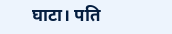घाटा। पति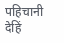पहिचानी देहिं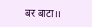बर बाटा।।